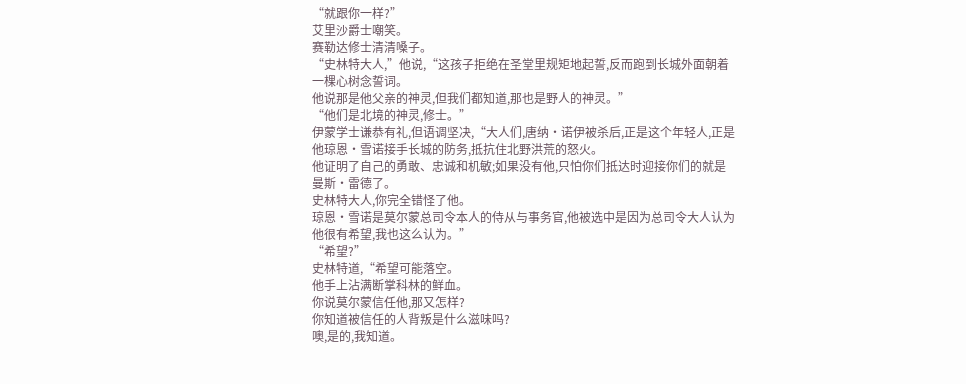“就跟你一样?”
艾里沙爵士嘲笑。
赛勒达修士清清嗓子。
“史林特大人,”他说,“这孩子拒绝在圣堂里规矩地起誓,反而跑到长城外面朝着一棵心树念誓词。
他说那是他父亲的神灵,但我们都知道,那也是野人的神灵。”
“他们是北境的神灵,修士。”
伊蒙学士谦恭有礼,但语调坚决,“大人们,唐纳·诺伊被杀后,正是这个年轻人,正是他琼恩·雪诺接手长城的防务,抵抗住北野洪荒的怒火。
他证明了自己的勇敢、忠诚和机敏;如果没有他,只怕你们抵达时迎接你们的就是曼斯·雷德了。
史林特大人,你完全错怪了他。
琼恩·雪诺是莫尔蒙总司令本人的侍从与事务官,他被选中是因为总司令大人认为他很有希望,我也这么认为。”
“希望?”
史林特道,“希望可能落空。
他手上沾满断掌科林的鲜血。
你说莫尔蒙信任他,那又怎样?
你知道被信任的人背叛是什么滋味吗?
噢,是的,我知道。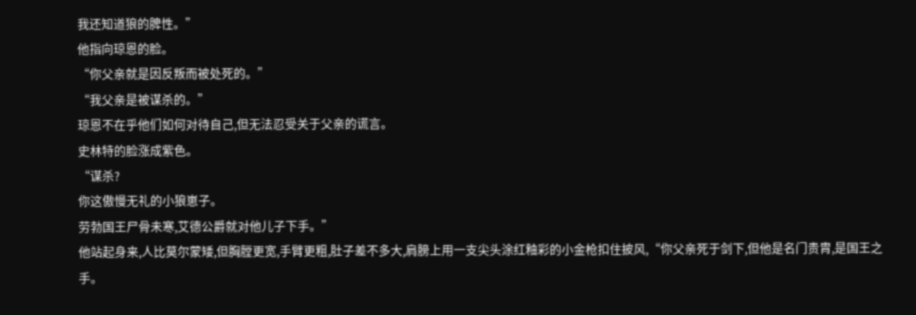我还知道狼的脾性。”
他指向琼恩的脸。
“你父亲就是因反叛而被处死的。”
“我父亲是被谋杀的。”
琼恩不在乎他们如何对待自己,但无法忍受关于父亲的谎言。
史林特的脸涨成紫色。
“谋杀?
你这傲慢无礼的小狼崽子。
劳勃国王尸骨未寒,艾德公爵就对他儿子下手。”
他站起身来,人比莫尔蒙矮,但胸膛更宽,手臂更粗,肚子差不多大,肩膀上用一支尖头涂红釉彩的小金枪扣住披风,“你父亲死于剑下,但他是名门贵胄,是国王之手。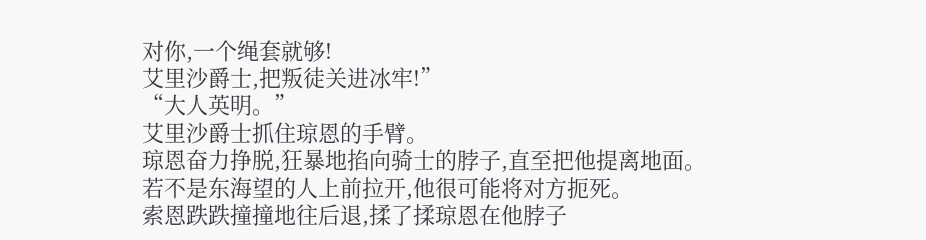对你,一个绳套就够!
艾里沙爵士,把叛徒关进冰牢!”
“大人英明。”
艾里沙爵士抓住琼恩的手臂。
琼恩奋力挣脱,狂暴地掐向骑士的脖子,直至把他提离地面。
若不是东海望的人上前拉开,他很可能将对方扼死。
索恩跌跌撞撞地往后退,揉了揉琼恩在他脖子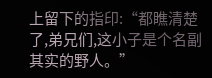上留下的指印:“都瞧清楚了,弟兄们,这小子是个名副其实的野人。”